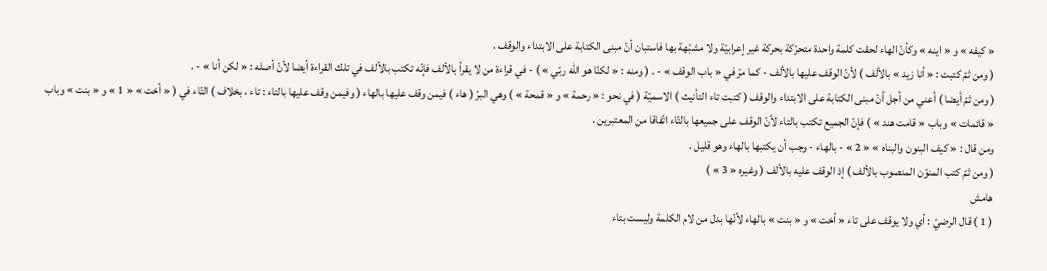« كيفه » و « اينه » وكأنّ الهاء لحقت كلمة واحدة متحرّكة بحركة غير إعرابيّة ولا مشبّهة بها فاستبان أنّ مبنى الكتابة على الابتداء والوقف .
( ومن ثمّ كتبت : « أنا زيد » بالألف ) لأنّ الوقف عليها بالألف - كما مرّ في « باب الوقف » - . ( ومنه : « لكنّا هو اللّه ربّي » ) - في قراءة من لا يقرأ بالألف فإنّه تكتب بالألف في تلك القراءة أيضا لأنّ أصله : « لكن أنا » - .
( ومن ثمّ أيضا ) أعني من أجل أنّ مبنى الكتابة على الابتداء والوقف ( كتبت تاء التأنيث ) الاسميّة ( في نحو : « رحمة » و « قمحة » ) وهي البرّ ( هاء ) فيمن وقف عليها بالهاء ( وفيمن وقف عليها بالتاء : تاء ، بخلاف ) التّاء في ( « أخت » « 1 » و « بنت » وباب « قائمات » وباب « قامت هند » ) فإنّ الجميع تكتب بالتاء لأنّ الوقف على جميعها بالتّاء اتّفاقا من المعتبرين .
ومن قال : « كيف البنون والبناه » « 2 » - بالهاء - وجب أن يكتبها بالهاء وهو قليل .
( ومن ثمّ كتب المنوّن المنصوب بالألف ) إذ الوقف عليه بالألف ( وغيره « 3 » )
هامش
( 1 ) قال الرضيّ : أي ولا يوقف على تاء « أخت » و « بنت » بالهاء لأنّها بدل من لام الكلمة وليست بتاء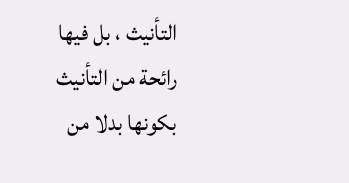التأنيث ، بل فيها رائحة من التأنيث بكونها بدلا من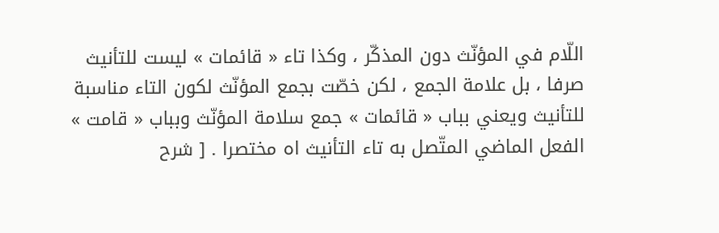اللّام في المؤنّث دون المذكّر ، وكذا تاء « قائمات » ليست للتأنيث صرفا ، بل علامة الجمع ، لكن خصّت بجمع المؤنّث لكون التاء مناسبة للتأنيث ويعني بباب « قائمات » جمع سلامة المؤنّث وبباب « قامت » الفعل الماضي المتّصل به تاء التأنيث اه مختصرا . [ شرح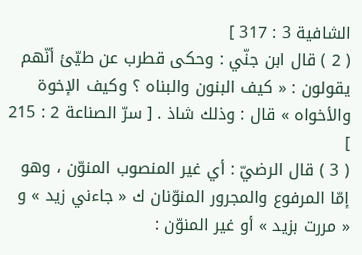الشافية 3 : 317 ]
( 2 ) قال ابن جنّي : وحكى قطرب عن طيّئ أنّهم يقولون : « كيف البنون والبناه ؟ وكيف الإخوة والأخواه » قال : وذلك شاذ . [ سرّ الصناعة 2 : 215 ]
( 3 ) قال الرضيّ : أي غير المنصوب المنوّن ، وهو إمّا المرفوع والمجرور المنوّنان ك « جاءني زيد » و « مررت بزيد » أو غير المنوّن :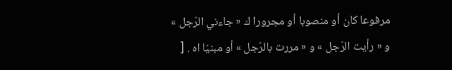مرفوعا كان أو منصوبا أو مجرورا ك « جاءني الرّجل » و « رأيت الرّجل » و « مررت بالرّجل » أو مبنيّا اه . [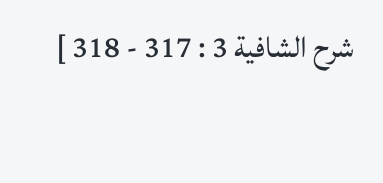شرح الشافية 3 : 317 - 318 ]